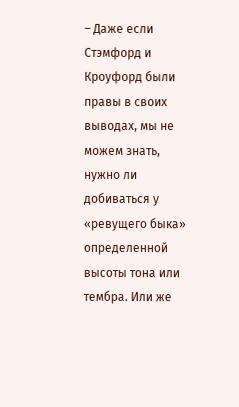– Даже если Стэмфорд и Кроуфорд были правы в своих выводах, мы не можем знать, нужно ли добиваться у «ревущего быка» определенной высоты тона или тембра. Или же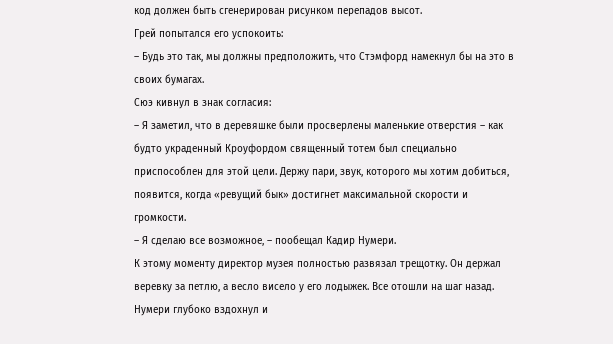код должен быть сгенерирован рисунком перепадов высот.
Грей попытался его успокоить:
– Будь это так, мы должны предположить, что Стэмфорд намекнул бы на это в своих бумагах.
Сюэ кивнул в знак согласия:
– Я заметил, что в деревяшке были просверлены маленькие отверстия – как будто украденный Кроуфордом священный тотем был специально приспособлен для этой цели. Держу пари, звук, которого мы хотим добиться, появится, когда «ревущий бык» достигнет максимальной скорости и громкости.
– Я сделаю все возможное, – пообещал Кадир Нумери.
К этому моменту директор музея полностью развязал трещотку. Он держал веревку за петлю, а весло висело у его лодыжек. Все отошли на шаг назад. Нумери глубоко вздохнул и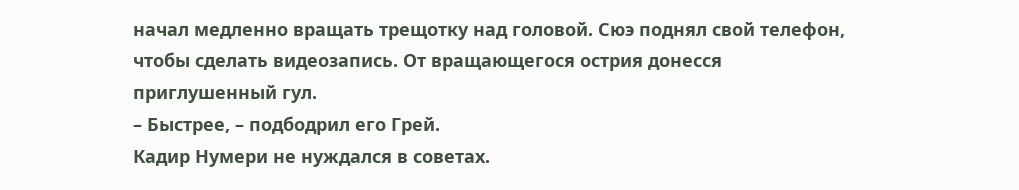начал медленно вращать трещотку над головой. Сюэ поднял свой телефон, чтобы сделать видеозапись. От вращающегося острия донесся приглушенный гул.
– Быстрее, – подбодрил его Грей.
Кадир Нумери не нуждался в советах.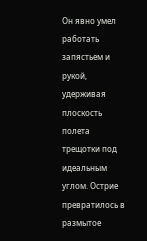Он явно умел работать запястьем и рукой, удерживая плоскость полета трещотки под идеальным углом. Острие превратилось в размытое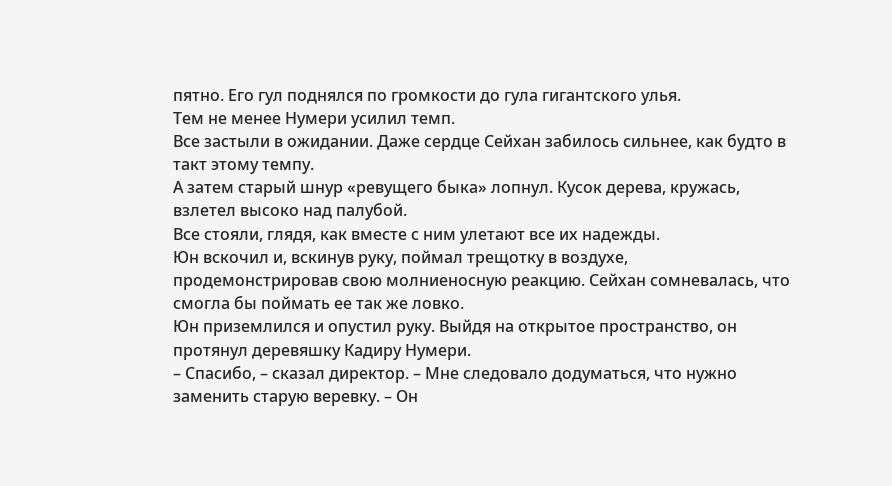пятно. Его гул поднялся по громкости до гула гигантского улья.
Тем не менее Нумери усилил темп.
Все застыли в ожидании. Даже сердце Сейхан забилось сильнее, как будто в такт этому темпу.
А затем старый шнур «ревущего быка» лопнул. Кусок дерева, кружась, взлетел высоко над палубой.
Все стояли, глядя, как вместе с ним улетают все их надежды.
Юн вскочил и, вскинув руку, поймал трещотку в воздухе, продемонстрировав свою молниеносную реакцию. Сейхан сомневалась, что смогла бы поймать ее так же ловко.
Юн приземлился и опустил руку. Выйдя на открытое пространство, он протянул деревяшку Кадиру Нумери.
– Спасибо, – сказал директор. – Мне следовало додуматься, что нужно заменить старую веревку. – Он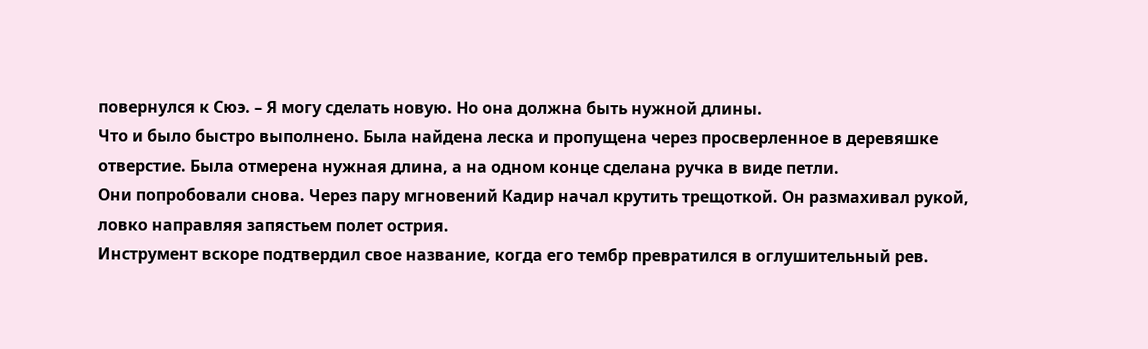повернулся к Сюэ. – Я могу сделать новую. Но она должна быть нужной длины.
Что и было быстро выполнено. Была найдена леска и пропущена через просверленное в деревяшке отверстие. Была отмерена нужная длина, а на одном конце сделана ручка в виде петли.
Они попробовали снова. Через пару мгновений Кадир начал крутить трещоткой. Он размахивал рукой, ловко направляя запястьем полет острия.
Инструмент вскоре подтвердил свое название, когда его тембр превратился в оглушительный рев.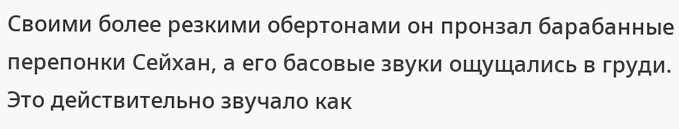Своими более резкими обертонами он пронзал барабанные перепонки Сейхан, а его басовые звуки ощущались в груди. Это действительно звучало как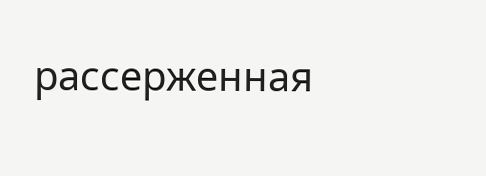рассерженная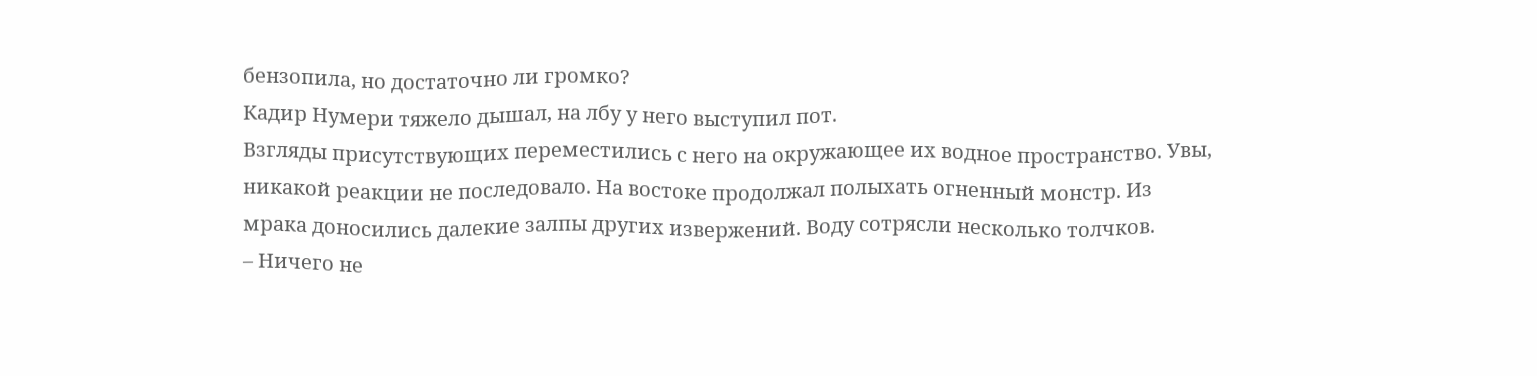бензопила, но достаточно ли громко?
Кадир Нумери тяжело дышал, на лбу у него выступил пот.
Взгляды присутствующих переместились с него на окружающее их водное пространство. Увы, никакой реакции не последовало. На востоке продолжал полыхать огненный монстр. Из мрака доносились далекие залпы других извержений. Воду сотрясли несколько толчков.
– Ничего не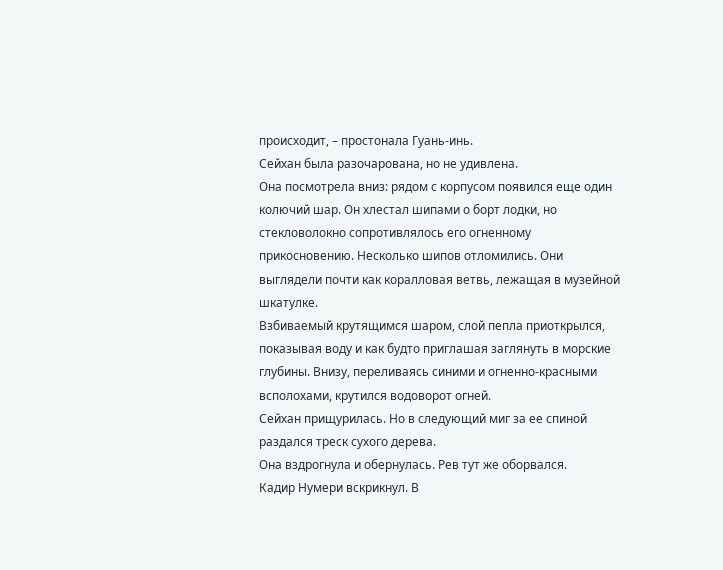происходит, – простонала Гуань-инь.
Сейхан была разочарована, но не удивлена.
Она посмотрела вниз: рядом с корпусом появился еще один колючий шар. Он хлестал шипами о борт лодки, но стекловолокно сопротивлялось его огненному прикосновению. Несколько шипов отломились. Они выглядели почти как коралловая ветвь, лежащая в музейной шкатулке.
Взбиваемый крутящимся шаром, слой пепла приоткрылся, показывая воду и как будто приглашая заглянуть в морские глубины. Внизу, переливаясь синими и огненно-красными всполохами, крутился водоворот огней.
Сейхан прищурилась. Но в следующий миг за ее спиной раздался треск сухого дерева.
Она вздрогнула и обернулась. Рев тут же оборвался.
Кадир Нумери вскрикнул. В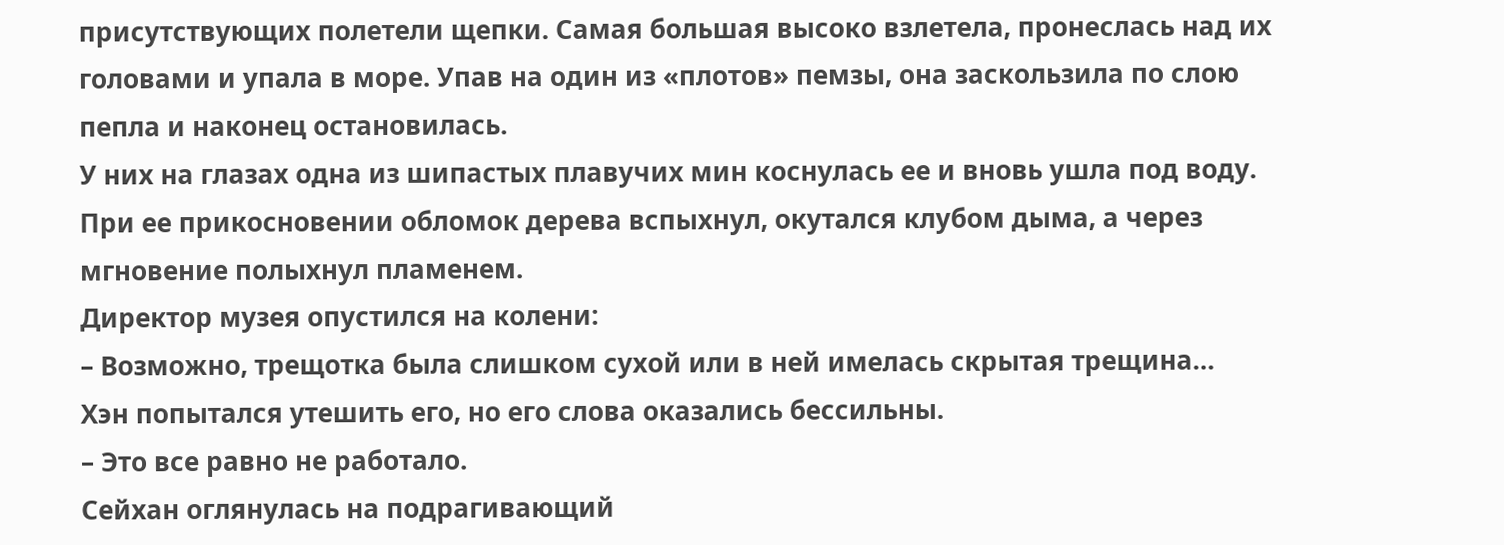присутствующих полетели щепки. Самая большая высоко взлетела, пронеслась над их головами и упала в море. Упав на один из «плотов» пемзы, она заскользила по слою пепла и наконец остановилась.
У них на глазах одна из шипастых плавучих мин коснулась ее и вновь ушла под воду. При ее прикосновении обломок дерева вспыхнул, окутался клубом дыма, а через мгновение полыхнул пламенем.
Директор музея опустился на колени:
– Возможно, трещотка была слишком сухой или в ней имелась скрытая трещина…
Хэн попытался утешить его, но его слова оказались бессильны.
– Это все равно не работало.
Сейхан оглянулась на подрагивающий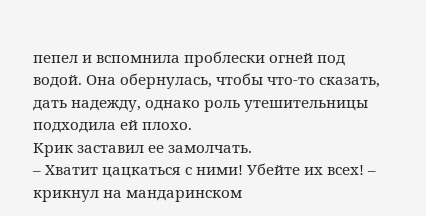пепел и вспомнила проблески огней под водой. Она обернулась, чтобы что-то сказать, дать надежду, однако роль утешительницы подходила ей плохо.
Крик заставил ее замолчать.
– Хватит цацкаться с ними! Убейте их всех! – крикнул на мандаринском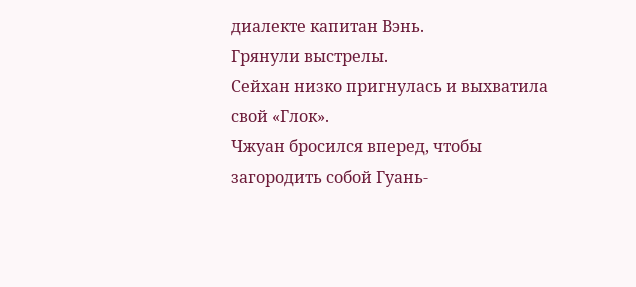диалекте капитан Вэнь.
Грянули выстрелы.
Сейхан низко пригнулась и выхватила свой «Глок».
Чжуан бросился вперед, чтобы загородить собой Гуань-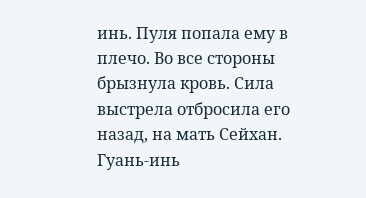инь. Пуля попала ему в плечо. Во все стороны брызнула кровь. Сила выстрела отбросила его назад, на мать Сейхан. Гуань-инь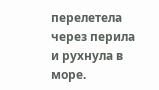перелетела через перила и рухнула в море.